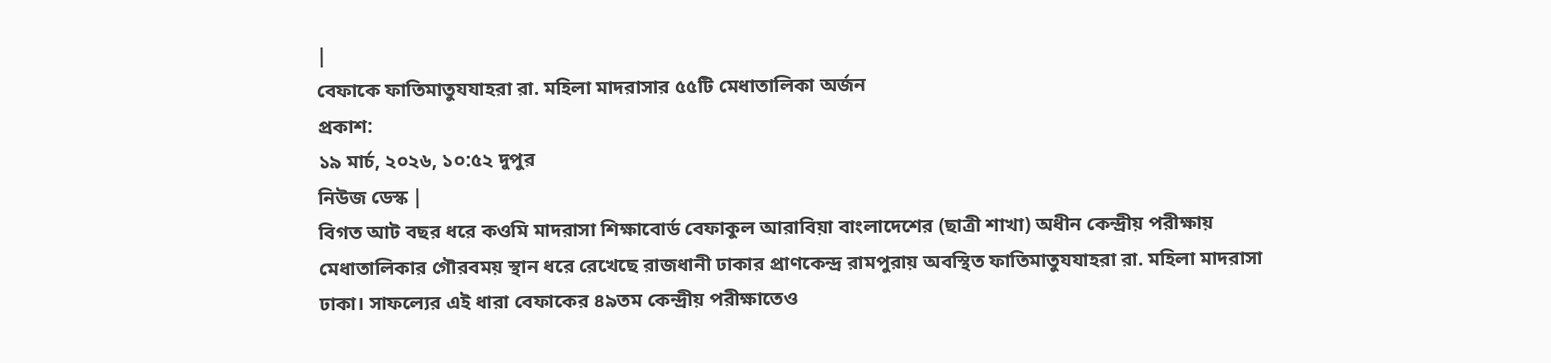|
বেফাকে ফাতিমাতুযযাহরা রা. মহিলা মাদরাসার ৫৫টি মেধাতালিকা অর্জন
প্রকাশ:
১৯ মার্চ, ২০২৬, ১০:৫২ দুপুর
নিউজ ডেস্ক |
বিগত আট বছর ধরে কওমি মাদরাসা শিক্ষাবোর্ড বেফাকুল আরাবিয়া বাংলাদেশের (ছাত্রী শাখা) অধীন কেন্দ্রীয় পরীক্ষায় মেধাতালিকার গৌরবময় স্থান ধরে রেখেছে রাজধানী ঢাকার প্রাণকেন্দ্র রামপুরায় অবস্থিত ফাতিমাতুযযাহরা রা. মহিলা মাদরাসা ঢাকা। সাফল্যের এই ধারা বেফাকের ৪৯তম কেন্দ্রীয় পরীক্ষাতেও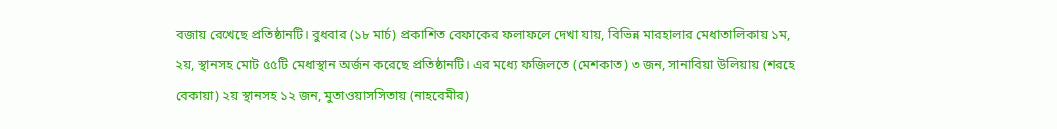বজায় রেখেছে প্রতিষ্ঠানটি। বুধবার (১৮ মার্চ) প্রকাশিত বেফাকের ফলাফলে দেখা যায়, বিভিন্ন মারহালার মেধাতালিকায় ১ম, ২য়, স্থানসহ মোট ৫৫টি মেধাস্থান অর্জন করেছে প্রতিষ্ঠানটি। এর মধ্যে ফজিলতে (মেশকাত) ৩ জন, সানাবিয়া উলিয়ায় (শরহে বেকায়া) ২য় স্থানসহ ১২ জন, মুতাওয়াসসিতায় (নাহবেমীর)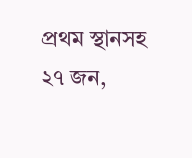প্রথম স্থানসহ ২৭ জন,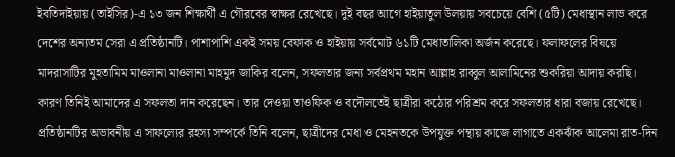ইবতিদাইয়ায় (তাইসির)-এ ১৩ জন শিক্ষার্থী এ গৌরবের স্বাক্ষর রেখেছে। দুই বছর আগে হাইয়াতুল উলয়ায় সবচেয়ে বেশি (৫টি) মেধাস্থান লাভ করে দেশের অন্যতম সেরা এ প্রতিষ্ঠানটি। পাশাপাশি একই সময় বেফাক ও হাইয়ায় সর্বমোট ৬১টি মেধাতালিকা অর্জন করেছে। ফলাফলের বিষয়ে মাদরাসাটির মুহতামিম মাওলানা মাওলানা মাহমুদ জাকির বলেন, সফলতার জন্য সর্বপ্রথম মহান আল্লাহ রাব্বুল আলামিনের শুকরিয়া আদায় করছি। কারণ তিনিই আমাদের এ সফলতা দান করেছেন। তার দেওয়া তাওফিক ও বদৌলতেই ছাত্রীরা কঠোর পরিশ্রম করে সফলতার ধারা বজায় রেখেছে। প্রতিষ্ঠানটির অভাবনীয় এ সাফল্যের রহস্য সম্পর্কে তিনি বলেন, ছাত্রীদের মেধা ও মেহনতকে উপযুক্ত পন্থায় কাজে লাগাতে একঝাঁক আলেমা রাত-দিন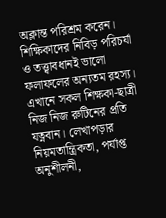অক্লান্ত পরিশ্রম করেন। শিক্ষিকাদের নিবিড় পরিচর্যা ও তত্ত্বাবধানই ভালো ফলাফলের অন্যতম রহস্য। এখানে সকল শিক্ষকা-ছাত্রী নিজ নিজ রুটিনের প্রতি যত্নবান। লেখাপড়ার নিয়মতান্ত্রিকতা, পর্যাপ্ত অনুশীলনী,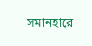সমানহারে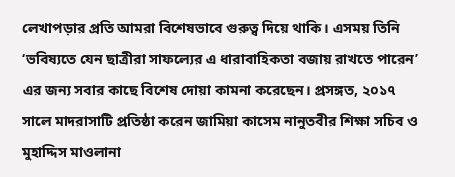লেখাপড়ার প্রতি আমরা বিশেষভাবে গুরুত্ব দিয়ে থাকি। এসময় তিনি ‘ভবিষ্যতে যেন ছাত্রীরা সাফল্যের এ ধারাবাহিকতা বজায় রাখতে পারেন’ এর জন্য সবার কাছে বিশেষ দোয়া কামনা করেছেন। প্রসঙ্গত, ২০১৭ সালে মাদরাসাটি প্রতিষ্ঠা করেন জামিয়া কাসেম নানুতবীর শিক্ষা সচিব ও মুহাদ্দিস মাওলানা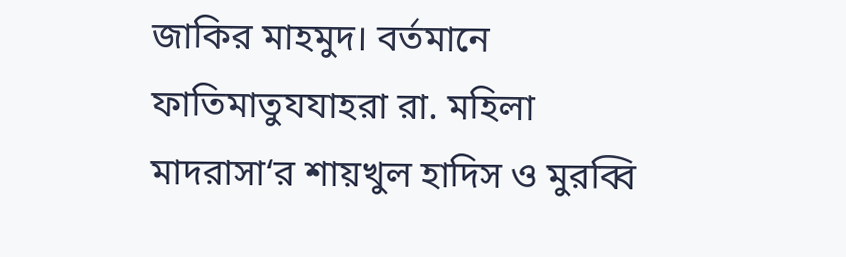জাকির মাহমুদ। বর্তমানে ফাতিমাতুযযাহরা রা. মহিলা মাদরাসা‘র শায়খুল হাদিস ও মুরব্বি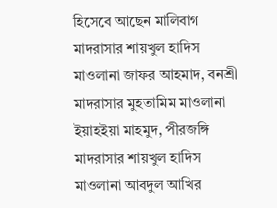হিসেবে আছেন মালিবাগ মাদরাসার শায়খুল হাদিস মাওলানা জাফর আহমাদ, বনশ্রী মাদরাসার মুহতামিম মাওলানা ইয়াহইয়া মাহমুদ, পীরজঙ্গি মাদরাসার শায়খুল হাদিস মাওলানা আবদুল আখির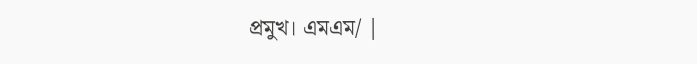প্রমুখ। এমএম/ |